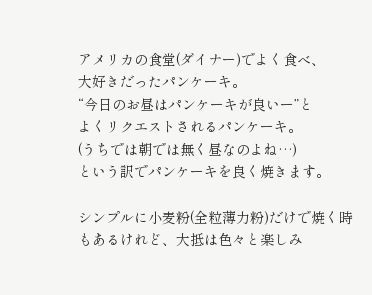アメリカの食堂(ダイナー)でよく食べ、
大好きだったパンケーキ。
“今日のお昼はパンケーキが良いー”と
よくリクエストされるパンケーキ。
(うちでは朝では無く昼なのよね…)
という訳でパンケーキを良く焼きます。

シンプルに小麦粉(全粒薄力粉)だけで焼く時もあるけれど、大抵は色々と楽しみ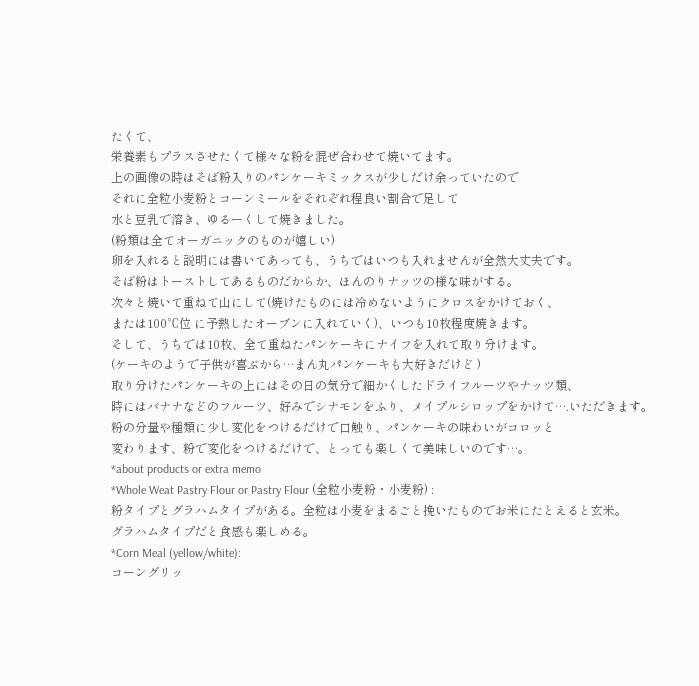たくて、
栄養素もプラスさせたくて様々な粉を混ぜ合わせて焼いてます。
上の画像の時はそば粉入りのパンケーキミックスが少しだけ余っていたので
それに全粒小麦粉とコーンミールをそれぞれ程良い割合で足して
水と豆乳で溶き、ゆるーくして焼きました。
(粉類は全てオーガニックのものが嬉しい)
卵を入れると説明には書いてあっても、うちではいつも入れませんが全然大丈夫です。
そば粉はトーストしてあるものだからか、ほんのりナッツの様な味がする。
次々と焼いて重ねて山にして(焼けたものには冷めないようにクロスをかけておく、
または100℃位 に予熱したオーブンに入れていく)、いつも10枚程度焼きます。
そして、うちでは10枚、全て重ねたパンケーキにナイフを入れて取り分けます。
(ケーキのようで子供が喜ぶから…まん丸パンケーキも大好きだけど )
取り分けたパンケーキの上にはその日の気分で細かくしたドライフルーツやナッツ類、
時にはバナナなどのフルーツ、好みでシナモンをふり、メイプルシロップをかけて….いただきます。
粉の分量や種類に少し変化をつけるだけで口触り、パンケーキの味わいがコロッと
変わります、粉で変化をつけるだけで、とっても楽しくて美味しいのです…。
*about products or extra memo
*Whole Weat Pastry Flour or Pastry Flour (全粒小麦粉・小麦粉) :
粉タイプとグラハムタイプがある。全粒は小麦をまるごと挽いたものでお米にたとえると玄米。
グラハムタイプだと食感も楽しめる。
*Corn Meal (yellow/white):
コーングリッ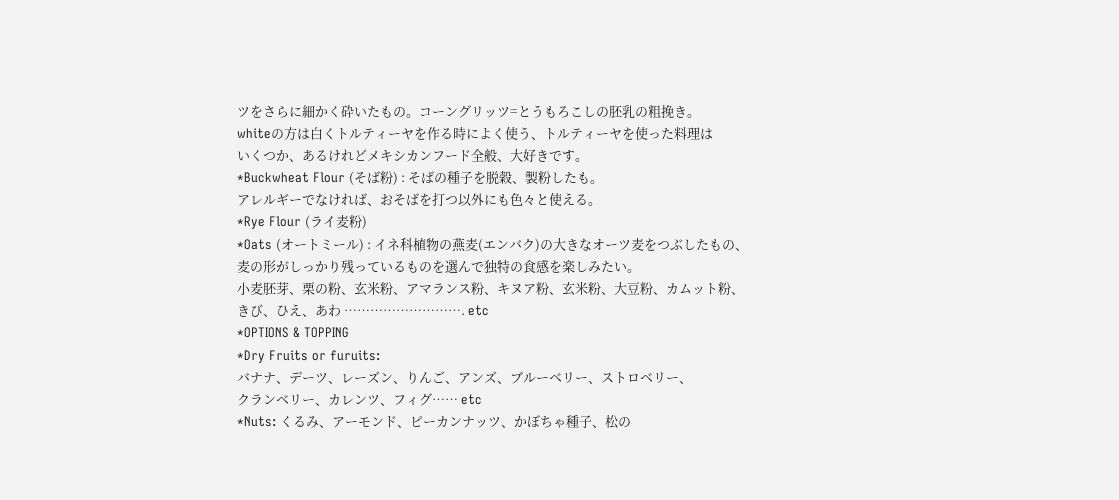ツをさらに細かく砕いたもの。コーングリッツ=とうもろこしの胚乳の粗挽き。
whiteの方は白くトルティーヤを作る時によく使う、トルティーヤを使った料理は
いくつか、あるけれどメキシカンフード全般、大好きです。
*Buckwheat Flour (そば粉) : そばの種子を脱穀、製粉したも。
アレルギーでなければ、おそばを打つ以外にも色々と使える。
*Rye Flour (ライ麦粉)
*Oats (オートミール) : イネ科植物の燕麦(エンバク)の大きなオーツ麦をつぶしたもの、
麦の形がしっかり残っているものを選んで独特の食感を楽しみたい。
小麦胚芽、栗の粉、玄米粉、アマランス粉、キヌア粉、玄米粉、大豆粉、カムット粉、
きび、ひえ、あわ ………………………. etc
*OPTIONS & TOPPING
*Dry Fruits or furuits:
バナナ、デーツ、レーズン、りんご、アンズ、ブルーベリー、ストロベリー、
クランベリー、カレンツ、フィグ…… etc
*Nuts: くるみ、アーモンド、ピーカンナッツ、かぼちゃ種子、松の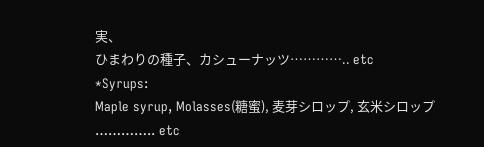実、
ひまわりの種子、カシューナッツ………….. etc
*Syrups:
Maple syrup, Molasses(糖蜜), 麦芽シロップ, 玄米シロップ ………….. etc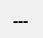---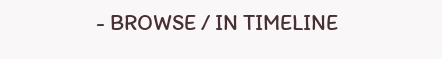- BROWSE / IN TIMELINE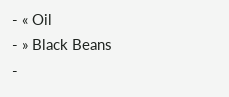- « Oil
- » Black Beans
-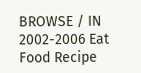BROWSE / IN 2002-2006 Eat Food Recipe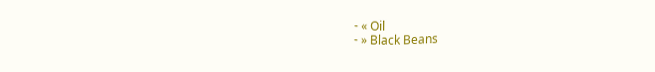- « Oil
- » Black Beans